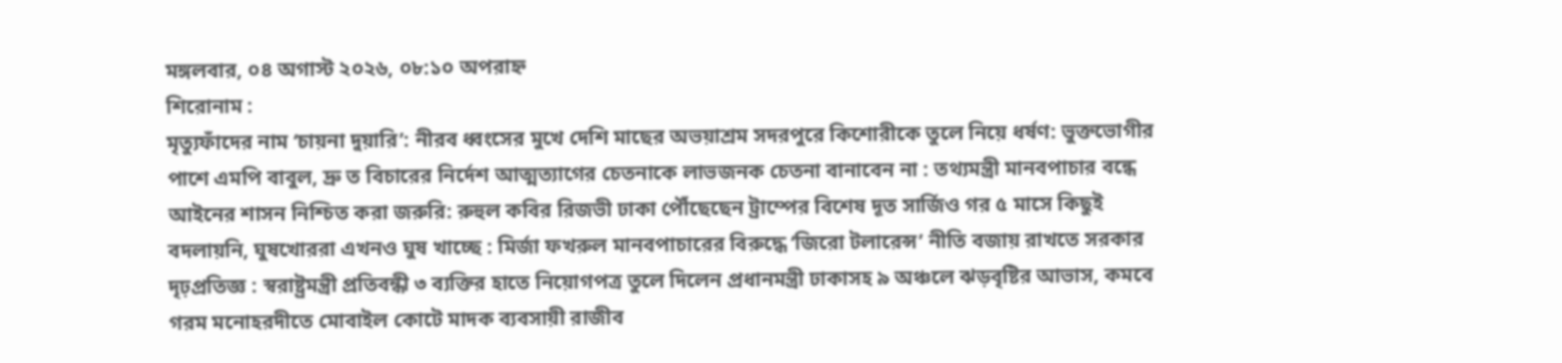মঙ্গলবার, ০৪ অগাস্ট ২০২৬, ০৮:১০ অপরাহ্ন
শিরোনাম :
মৃত্যুফাঁদের নাম ‘চায়না দুয়ারি’: নীরব ধ্বংসের মুখে দেশি মাছের অভয়াশ্রম সদরপুরে কিশোরীকে তুলে নিয়ে ধর্ষণ: ভুক্তভোগীর পাশে এমপি বাবুল, দ্রু ত বিচারের নির্দেশ আত্মত্যাগের চেতনাকে লাভজনক চেতনা বানাবেন না : তথ্যমন্ত্রী মানবপাচার বন্ধে আইনের শাসন নিশ্চিত করা জরুরি: রুহুল কবির রিজভী ঢাকা পৌঁছেছেন ট্রাম্পের বিশেষ দূত সার্জিও গর ৫ মাসে কিছুই বদলায়নি, ঘুষখোররা এখনও ঘুষ খাচ্ছে : মির্জা ফখরুল মানবপাচারের বিরুদ্ধে ‘জিরো টলারেন্স’ নীতি বজায় রাখতে সরকার দৃঢ়প্রতিজ্ঞ : স্বরাষ্ট্রমন্ত্রী প্রতিবন্ধী ৩ ব্যক্তির হাতে নিয়োগপত্র তুলে দিলেন প্রধানমন্ত্রী ঢাকাসহ ৯ অঞ্চলে ঝড়বৃষ্টির আভাস, কমবে গরম মনোহরদীতে মোবাইল কোটে মাদক ব্যবসায়ী রাজীব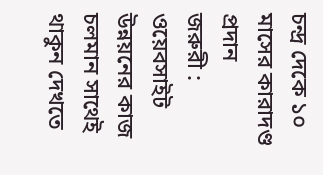চন্দ্র দেকে ১০ মাসের কারাদণ্ড প্রদান
জরুরী :
ওয়েবসাইট উন্নয়নের কাজ চলমান সাথেই থাকুন দেখতে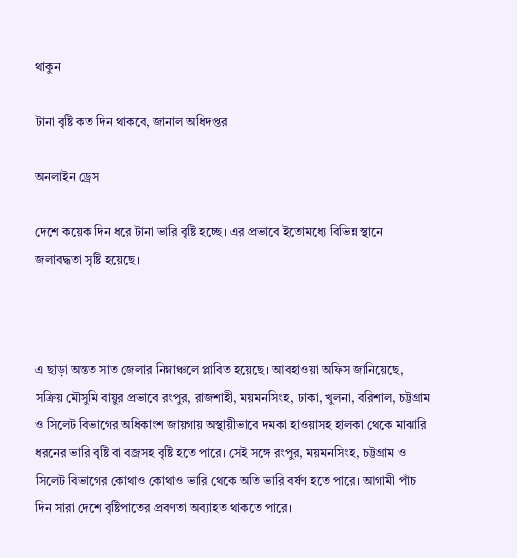থাকুন

টানা বৃষ্টি কত দিন থাকবে, জানাল অধিদপ্তর

অনলাইন ড্রেস

দেশে কয়েক দিন ধরে টানা ভারি বৃষ্টি হচ্ছে। এর প্রভাবে ইতোমধ্যে বিভিন্ন স্থানে জলাবদ্ধতা সৃষ্টি হয়েছে।



এ ছাড়া অন্তত সাত জেলার নিম্নাঞ্চলে প্লাবিত হয়েছে। আবহাওয়া অফিস জানিয়েছে, সক্রিয় মৌসুমি বায়ুর প্রভাবে রংপুর, রাজশাহী, ময়মনসিংহ, ঢাকা, খুলনা, বরিশাল, চট্টগ্রাম ও সিলেট বিভাগের অধিকাংশ জায়গায় অস্থায়ীভাবে দমকা হাওয়াসহ হালকা থেকে মাঝারি ধরনের ভারি বৃষ্টি বা বজ্রসহ বৃষ্টি হতে পারে। সেই সঙ্গে রংপুর, ময়মনসিংহ, চট্টগ্রাম ও সিলেট বিভাগের কোথাও কোথাও ভারি থেকে অতি ভারি বর্ষণ হতে পারে। আগামী পাঁচ দিন সারা দেশে বৃষ্টিপাতের প্রবণতা অব্যাহত থাকতে পারে।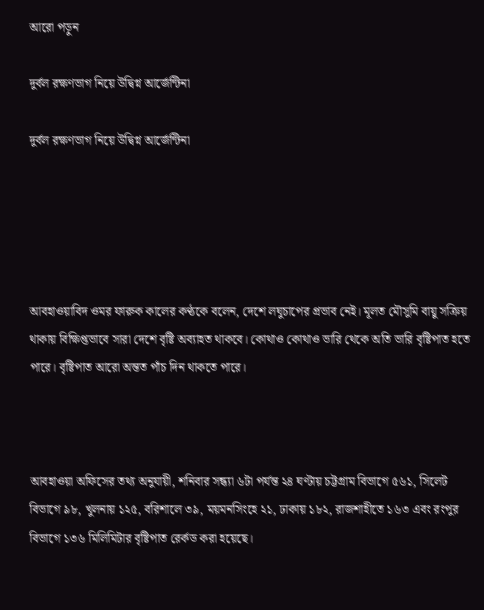আরো পড়ুন

দুর্বল রক্ষণভাগ নিয়ে উদ্বিগ্ন আর্জেন্টিনা

দুর্বল রক্ষণভাগ নিয়ে উদ্বিগ্ন আর্জেন্টিনা





আবহাওয়াবিদ ওমর ফারুক কালের কণ্ঠকে বলেন, দেশে লঘুচাপের প্রভাব নেই। মূলত মৌসুমি বায়ু সক্রিয় থাকায় বিক্ষিপ্তভাবে সারা দেশে বৃষ্টি অব্যাহত থাকবে। কোথাও কোথাও ভারি থেকে অতি ভারি বৃষ্টিপাত হতে পারে। বৃষ্টিপাত আরো অন্তত পাঁচ দিন থাকতে পারে।



আবহাওয়া অফিসের তথ্য অনুযায়ী, শনিবার সন্ধ্যা ৬টা পর্যন্ত ২৪ ঘণ্টায় চট্টগ্রাম বিভাগে ৫৬১, সিলেট বিভাগে ৯৮, খুলনায় ১২৫, বরিশালে ৩৯, ময়মনসিংহে ২১, ঢাকায় ১৮২, রাজশাহীতে ১৬৩ এবং রংপুর বিভাগে ১৩৬ মিলিমিটার বৃষ্টিপাত রের্কড করা হয়েছে।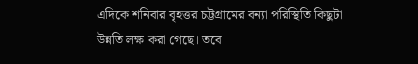এদিকে শনিবার বৃহত্তর চট্টগ্রামের বন্যা পরিস্থিতি কিছুটা উন্নতি লক্ষ করা গেছে। তবে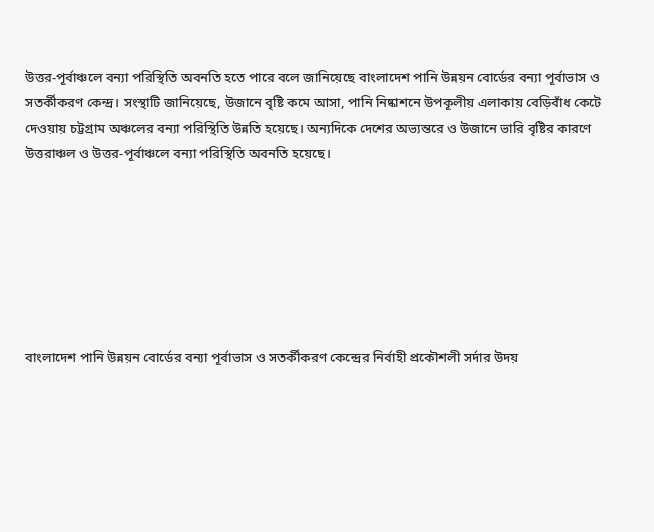উত্তর-পূর্বাঞ্চলে বন্যা পরিস্থিতি অবনতি হতে পারে বলে জানিয়েছে বাংলাদেশ পানি উন্নয়ন বোর্ডের বন্যা পূর্বাভাস ও সতর্কীকরণ কেন্দ্র। সংস্থাটি জানিয়েছে, উজানে বৃষ্টি কমে আসা, পানি নিষ্কাশনে উপকূলীয় এলাকায় বেড়িবাঁধ কেটে দেওয়ায় চট্টগ্রাম অঞ্চলের বন্যা পরিস্থিতি উন্নতি হয়েছে। অন্যদিকে দেশের অভ্যন্তরে ও উজানে ভারি বৃষ্টির কারণে উত্তরাঞ্চল ও উত্তর-পূর্বাঞ্চলে বন্যা পরিস্থিতি অবনতি হয়েছে।







বাংলাদেশ পানি উন্নয়ন বোর্ডের বন্যা পূর্বাভাস ও সতর্কীকরণ কেন্দ্রের নির্বাহী প্রকৌশলী সর্দার উদয়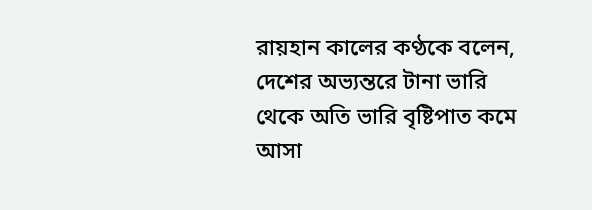রায়হান কালের কণ্ঠকে বলেন, দেশের অভ্যন্তরে টানা ভারি থেকে অতি ভারি বৃষ্টিপাত কমে আসা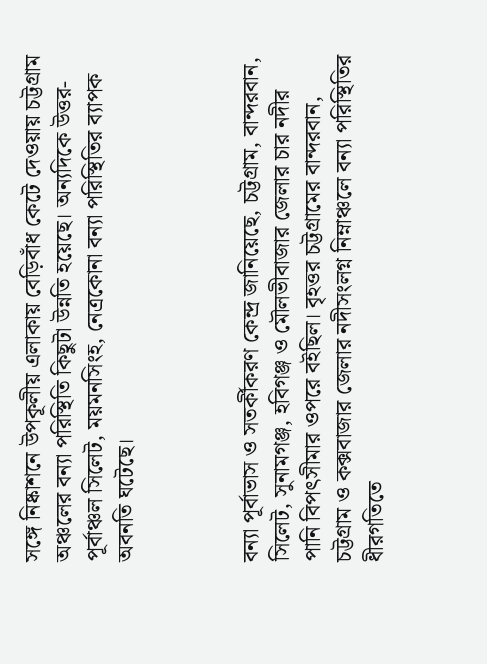সঙ্গে নিষ্কাশনে উপকূলীয় এলাকায় বেড়িবাঁধ কেটে দেওয়ায় চট্টগ্রাম অঞ্চলের বন্যা পরিস্থিতি কিছুটা উন্নতি হয়েছে। অন্যদিকে উত্তর-পূর্বাঞ্চল সিলেট, ময়মনসিংহ, নেত্রকোনা বন্যা পরিস্থিতির ব্যাপক অবনতি ঘটেছে।



বন্যা পূর্বাভাস ও সতর্কীকরণ কেন্দ্র জানিয়েছে, চট্টগ্রাম, বান্দরবান, সিলেট, সুনামগঞ্জ, হবিগঞ্জ ও মৌলভীবাজার জেলার চার নদীর পানি বিপৎসীমার ওপরে বইছিল। বৃহত্তর চট্টগ্রামের বান্দরবান, চট্টগ্রাম ও কক্সবাজার জেলার নদীসংলগ্ন নিম্নাঞ্চলে বন্যা পরিস্থিতির ধীরগতিতে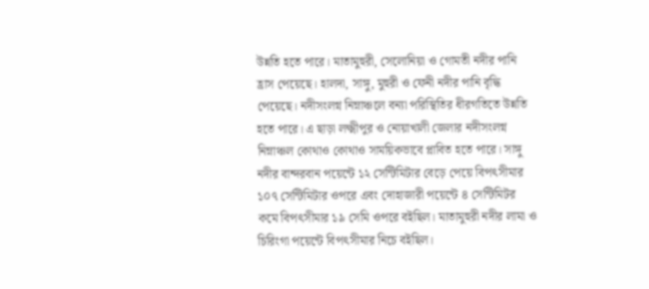উন্নতি হতে পারে। মাতামুহুরী, সেলোনিয়া ও গোমতী নদীর পানি হ্রাস পেয়েছে। হালদা, সাঙ্গু, মুহুরী ও ফেনী নদীর পানি বৃদ্ধি পেয়েছে। নদীসংলগ্ন নিম্নাঞ্চলে বন্যা পরিস্থিতির ধীরগতিতে উন্নতি হতে পারে। এ ছাড়া লক্ষ্মীপুর ও নোয়াখালী জেলার নদীসংলগ্ন নিম্নাঞ্চল কোথাও কোথাও সাময়িকভাবে প্লাবিত হতে পারে। সাঙ্গু নদীর বান্দরবান পয়েন্টে ১২ সেন্টিমিটার বেড়ে পেয়ে বিপৎসীমার ১০৭ সেন্টিমিটার ওপরে এবং দোহাজারী পয়েন্টে ৪ সেন্টিমিটর কমে বিপৎসীমার ১৯ সেমি ওপরে বইছিল। মাতামুহুরী নদীর লামা ও চিরিংগা পয়েন্টে বিপৎসীমার নিচে বইছিল।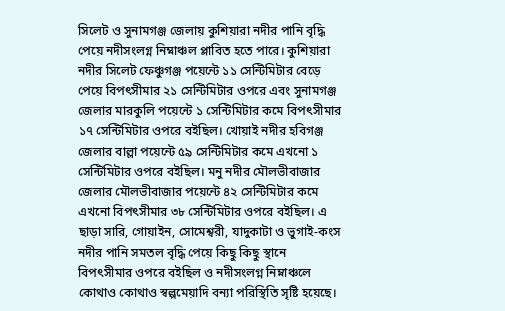সিলেট ও সুনামগঞ্জ জেলায় কুশিয়ারা নদীর পানি বৃদ্ধি পেয়ে নদীসংলগ্ন নিম্নাঞ্চল প্লাবিত হতে পারে। কুশিয়ারা নদীর সিলেট ফেঞ্চুগঞ্জ পয়েন্টে ১১ সেন্টিমিটার বেড়ে পেয়ে বিপৎসীমার ২১ সেন্টিমিটার ওপরে এবং সুনামগঞ্জ জেলার মারকুলি পয়েন্টে ১ সেন্টিমিটার কমে বিপৎসীমার ১৭ সেন্টিমিটার ওপরে বইছিল। খোয়াই নদীর হবিগঞ্জ জেলার বাল্লা পয়েন্টে ৫৯ সেন্টিমিটার কমে এখনো ১ সেন্টিমিটার ওপরে বইছিল। মনু নদীর মৌলভীবাজার জেলার মৌলভীবাজার পয়েন্টে ৪২ সেন্টিমিটার কমে এখনো বিপৎসীমার ৩৮ সেন্টিমিটার ওপরে বইছিল। এ ছাড়া সারি, গোয়াইন, সোমেশ্বরী, যাদুকাটা ও ভুগাই-কংস নদীর পানি সমতল বৃদ্ধি পেয়ে কিছু কিছু স্থানে বিপৎসীমার ওপরে বইছিল ও নদীসংলগ্ন নিম্নাঞ্চলে কোথাও কোথাও স্বল্পমেয়াদি বন্যা পরিস্থিতি সৃষ্টি হয়েছে।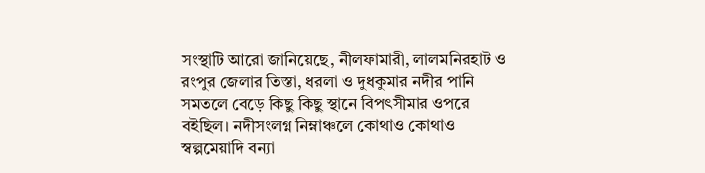সংস্থাটি আরো জানিয়েছে, নীলফামারী, লালমনিরহাট ও রংপুর জেলার তিস্তা, ধরলা ও দুধকুমার নদীর পানি সমতলে বেড়ে কিছু কিছু স্থানে বিপৎসীমার ওপরে বইছিল। নদীসংলগ্ন নিম্নাঞ্চলে কোথাও কোথাও স্বল্পমেয়াদি বন্যা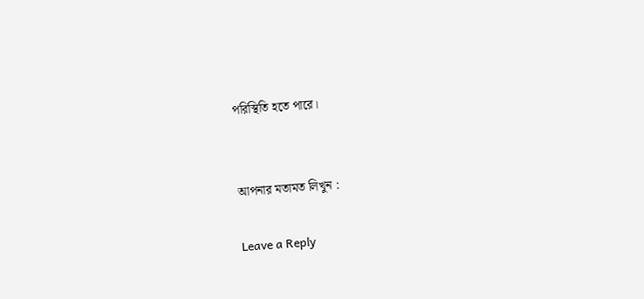পরিস্থিতি হতে পারে।


আপনার মতামত লিখুন :

Leave a Reply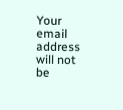Your email address will not be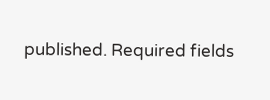published. Required fields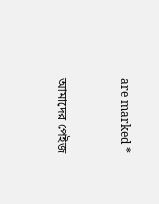are marked *


আমাদের পেইজ